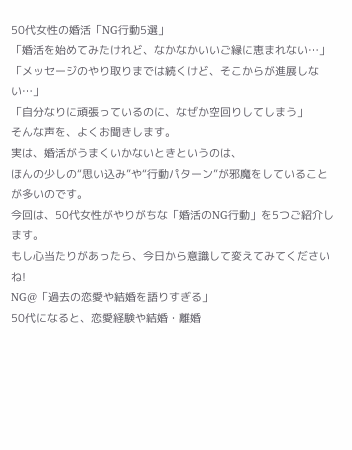50代女性の婚活「NG行動5選」
「婚活を始めてみたけれど、なかなかいいご縁に恵まれない…」
「メッセージのやり取りまでは続くけど、そこからが進展しない…」
「自分なりに頑張っているのに、なぜか空回りしてしまう」
そんな声を、よくお聞きします。
実は、婚活がうまくいかないときというのは、
ほんの少しの“思い込み”や“行動パターン”が邪魔をしていることが多いのです。
今回は、50代女性がやりがちな「婚活のNG行動」を5つご紹介します。
もし心当たりがあったら、今日から意識して変えてみてくださいね!
NG@「過去の恋愛や結婚を語りすぎる」
50代になると、恋愛経験や結婚・離婚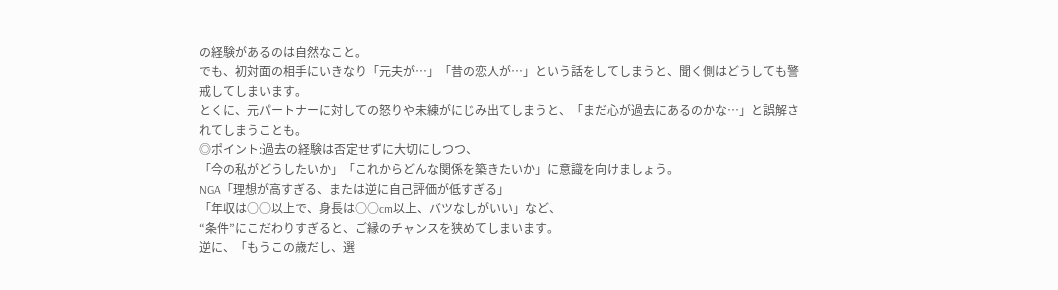の経験があるのは自然なこと。
でも、初対面の相手にいきなり「元夫が…」「昔の恋人が…」という話をしてしまうと、聞く側はどうしても警戒してしまいます。
とくに、元パートナーに対しての怒りや未練がにじみ出てしまうと、「まだ心が過去にあるのかな…」と誤解されてしまうことも。
◎ポイント:過去の経験は否定せずに大切にしつつ、
「今の私がどうしたいか」「これからどんな関係を築きたいか」に意識を向けましょう。
NGA「理想が高すぎる、または逆に自己評価が低すぎる」
「年収は○○以上で、身長は○○cm以上、バツなしがいい」など、
“条件”にこだわりすぎると、ご縁のチャンスを狭めてしまいます。
逆に、「もうこの歳だし、選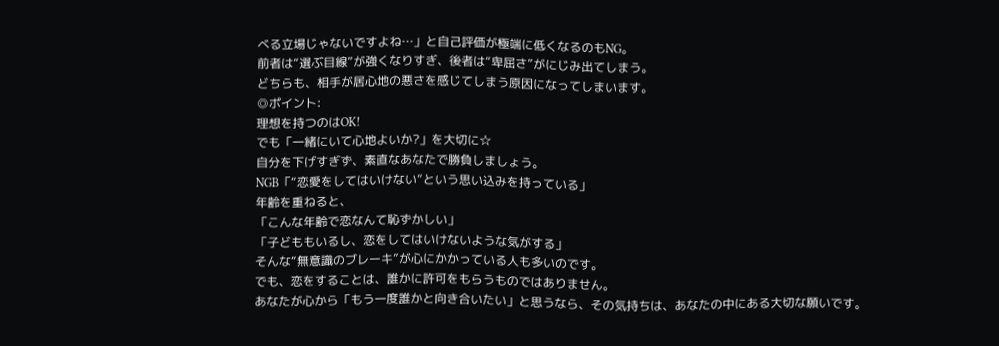べる立場じゃないですよね…」と自己評価が極端に低くなるのもNG。
前者は“選ぶ目線”が強くなりすぎ、後者は“卑屈さ”がにじみ出てしまう。
どちらも、相手が居心地の悪さを感じてしまう原因になってしまいます。
◎ポイント:
理想を持つのはOK!
でも「一緒にいて心地よいか?」を大切に☆
自分を下げすぎず、素直なあなたで勝負しましょう。
NGB「“恋愛をしてはいけない”という思い込みを持っている」
年齢を重ねると、
「こんな年齢で恋なんて恥ずかしい」
「子どももいるし、恋をしてはいけないような気がする」
そんな“無意識のブレーキ”が心にかかっている人も多いのです。
でも、恋をすることは、誰かに許可をもらうものではありません。
あなたが心から「もう一度誰かと向き合いたい」と思うなら、その気持ちは、あなたの中にある大切な願いです。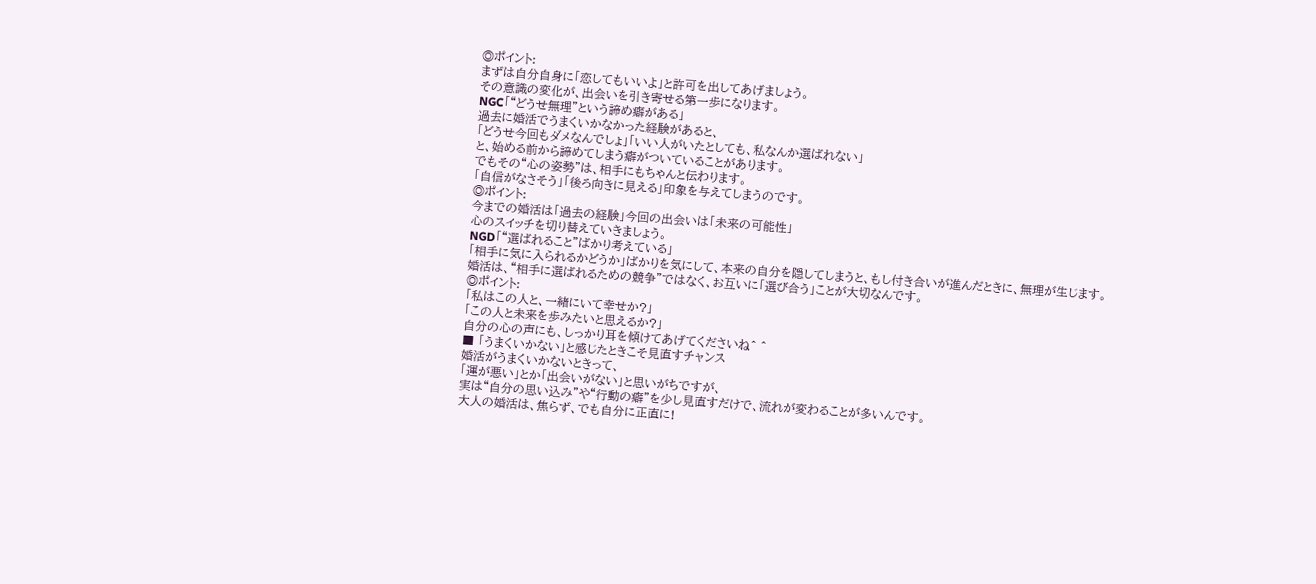◎ポイント:
まずは自分自身に「恋してもいいよ」と許可を出してあげましょう。
その意識の変化が、出会いを引き寄せる第一歩になります。
NGC「“どうせ無理”という諦め癖がある」
過去に婚活でうまくいかなかった経験があると、
「どうせ今回もダメなんでしょ」「いい人がいたとしても、私なんか選ばれない」
と、始める前から諦めてしまう癖がついていることがあります。
でもその“心の姿勢”は、相手にもちゃんと伝わります。
「自信がなさそう」「後ろ向きに見える」印象を与えてしまうのです。
◎ポイント:
今までの婚活は「過去の経験」今回の出会いは「未来の可能性」
心のスイッチを切り替えていきましょう。
NGD「“選ばれること”ばかり考えている」
「相手に気に入られるかどうか」ばかりを気にして、本来の自分を隠してしまうと、もし付き合いが進んだときに、無理が生じます。
婚活は、“相手に選ばれるための競争”ではなく、お互いに「選び合う」ことが大切なんです。
◎ポイント:
「私はこの人と、一緒にいて幸せか?」
「この人と未来を歩みたいと思えるか?」
自分の心の声にも、しっかり耳を傾けてあげてくださいね^ ^
■ 「うまくいかない」と感じたときこそ見直すチャンス
婚活がうまくいかないときって、
「運が悪い」とか「出会いがない」と思いがちですが、
実は“自分の思い込み”や“行動の癖”を少し見直すだけで、流れが変わることが多いんです。
大人の婚活は、焦らず、でも自分に正直に!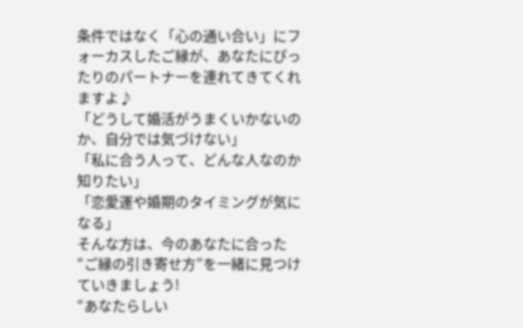条件ではなく「心の通い合い」にフォーカスしたご縁が、あなたにぴったりのパートナーを連れてきてくれますよ♪
「どうして婚活がうまくいかないのか、自分では気づけない」
「私に合う人って、どんな人なのか知りたい」
「恋愛運や婚期のタイミングが気になる」
そんな方は、今のあなたに合った“ご縁の引き寄せ方”を一緒に見つけていきましょう!
“あなたらしい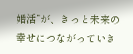婚活”が、きっと未来の幸せにつながっていき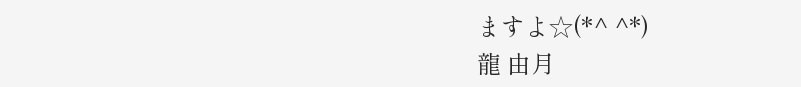ますよ☆(*^ ^*)
龍 由月